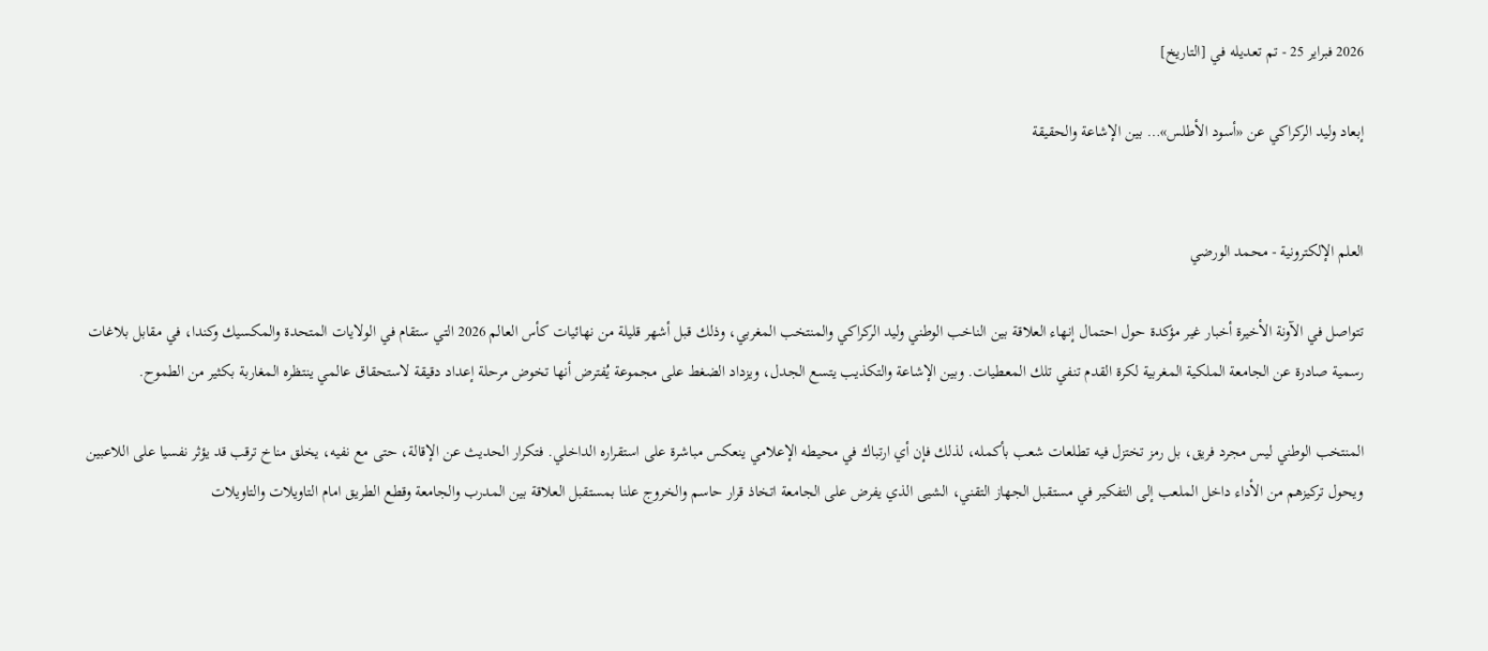2026 فبراير 25 - تم تعديله في [التاريخ]

إبعاد وليد الركراكي عن «أسود الأطلس»… بين الإشاعة والحقيقة


العلم الإلكترونية - محمد الورضي

تتواصل في الآونة الأخيرة أخبار غير مؤكدة حول احتمال إنهاء العلاقة بين الناخب الوطني وليد الركراكي والمنتخب المغربي، وذلك قبل أشهر قليلة من نهائيات كأس العالم 2026 التي ستقام في الولايات المتحدة والمكسيك وكندا، في مقابل بلاغات رسمية صادرة عن الجامعة الملكية المغربية لكرة القدم تنفي تلك المعطيات. وبين الإشاعة والتكذيب يتسع الجدل، ويزداد الضغط على مجموعة يُفترض أنها تخوض مرحلة إعداد دقيقة لاستحقاق عالمي ينتظره المغاربة بكثير من الطموح.

المنتخب الوطني ليس مجرد فريق، بل رمز تختزل فيه تطلعات شعب بأكمله، لذلك فإن أي ارتباك في محيطه الإعلامي ينعكس مباشرة على استقراره الداخلي. فتكرار الحديث عن الإقالة، حتى مع نفيه، يخلق مناخ ترقب قد يؤثر نفسيا على اللاعبين ويحول تركيزهم من الأداء داخل الملعب إلى التفكير في مستقبل الجهاز التقني، الشيى الذي يفرض على الجامعة اتخاذ قرار حاسم والخروج علنا بمستقبل العلاقة بين المدرب والجامعة وقطع الطريق امام التاويلات والتاويلات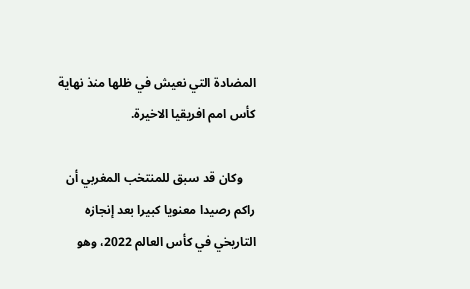المضادة التي نعيش في ظلها منذ نهاية كأس امم افريقيا الاخيرة.

    وكان قد سبق للمنتخب المغربي أن راكم رصيدا معنويا كبيرا بعد إنجازه التاريخي في كأس العالم 2022، وهو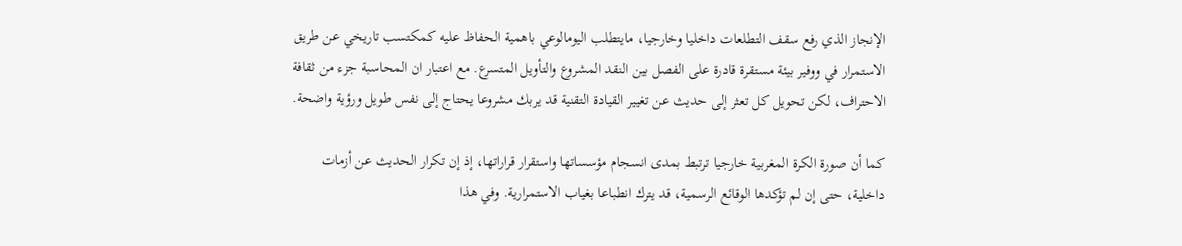الإنجاز الذي رفع سقف التطلعات داخليا وخارجيا، مايتطلب اليومالوعي باهمية الحفاظ عليه كمكتسب تاريخي عن طريق الاستمرار في ووفير بيئة مستقرة قادرة على الفصل بين النقد المشروع والتأويل المتسرع. مع اعتبار ان المحاسبة جزء من ثقافة الاحتراف، لكن تحويل كل تعثر إلى حديث عن تغيير القيادة التقنية قد يربك مشروعا يحتاج إلى نفس طويل ورؤية واضحة.

كما أن صورة الكرة المغربية خارجيا ترتبط بمدى انسجام مؤسساتها واستقرار قراراتها، إذ إن تكرار الحديث عن أزمات داخلية، حتى إن لم تؤكدها الوقائع الرسمية، قد يترك انطباعا بغياب الاستمرارية. وفي هذا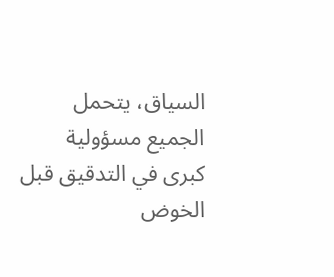السياق، يتحمل الجميع مسؤولية كبرى في التدقيق قبل الخوض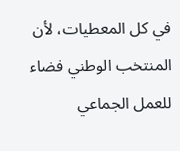في كل المعطيات، لأن المنتخب الوطني فضاء للعمل الجماعي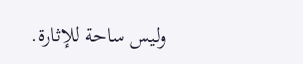وليس ساحة للإثارة.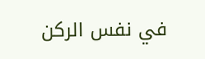في نفس الركن